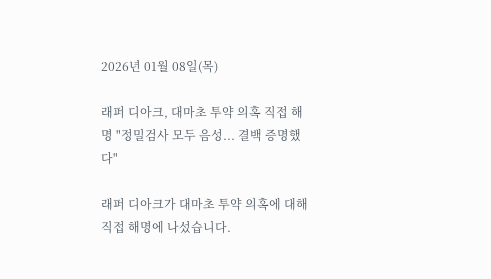2026년 01월 08일(목)

래퍼 디아크, 대마초 투약 의혹 직접 해명 "정밀검사 모두 음성... 결백 증명했다"

래퍼 디아크가 대마초 투약 의혹에 대해 직접 해명에 나섰습니다.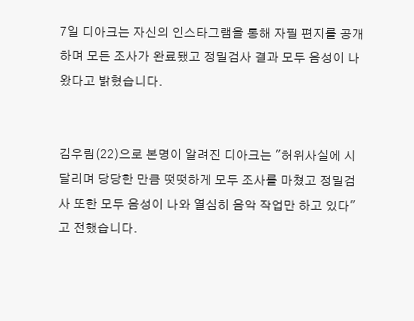7일 디아크는 자신의 인스타그램을 통해 자필 편지를 공개하며 모든 조사가 완료됐고 정밀검사 결과 모두 음성이 나왔다고 밝혔습니다.


김우림(22)으로 본명이 알려진 디아크는 "허위사실에 시달리며 당당한 만큼 떳떳하게 모두 조사를 마쳤고 정밀검사 또한 모두 음성이 나와 열심히 음악 작업만 하고 있다"고 전했습니다.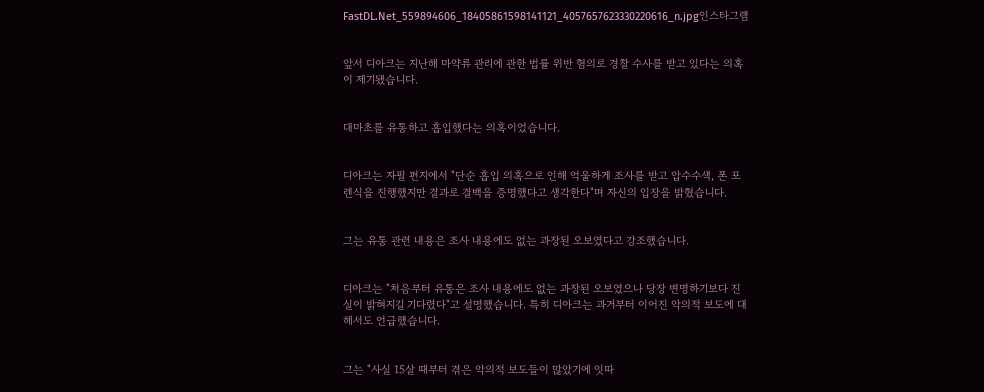FastDL.Net_559894606_18405861598141121_4057657623330220616_n.jpg인스타그램


앞서 디아크는 지난해 마약류 관리에 관한 법률 위반 혐의로 경찰 수사를 받고 있다는 의혹이 제기됐습니다.


대마초를 유통하고 흡입했다는 의혹이었습니다.


디아크는 자필 편지에서 "단순 흡입 의혹으로 인해 억울하게 조사를 받고 압수수색, 폰 포렌식을 진행했지만 결과로 결백을 증명했다고 생각한다"며 자신의 입장을 밝혔습니다.


그는 유통 관련 내용은 조사 내용에도 없는 과장된 오보였다고 강조했습니다.


디아크는 "처음부터 유통은 조사 내용에도 없는 과장된 오보였으나 당장 변명하기보다 진실이 밝혀지길 기다렸다"고 설명했습니다. 특히 디아크는 과거부터 이어진 악의적 보도에 대해서도 언급했습니다.


그는 "사실 15살 때부터 겪은 악의적 보도들이 많았기에 잇따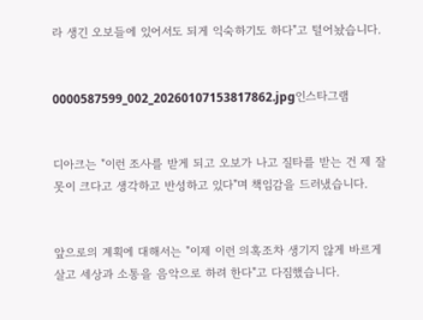라 생긴 오보들에 있어서도 되게 익숙하기도 하다"고 털어놨습니다.


0000587599_002_20260107153817862.jpg인스타그램


디아크는 "이런 조사를 받게 되고 오보가 나고 질타를 받는 건 제 잘못이 크다고 생각하고 반성하고 있다"며 책임감을 드러냈습니다.


앞으로의 계획에 대해서는 "이제 이런 의혹조차 생기지 않게 바르게 살고 세상과 소통을 음악으로 하려 한다"고 다짐했습니다.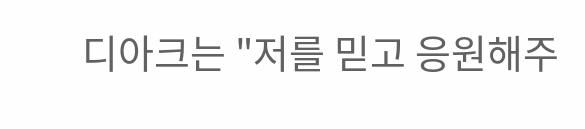디아크는 "저를 믿고 응원해주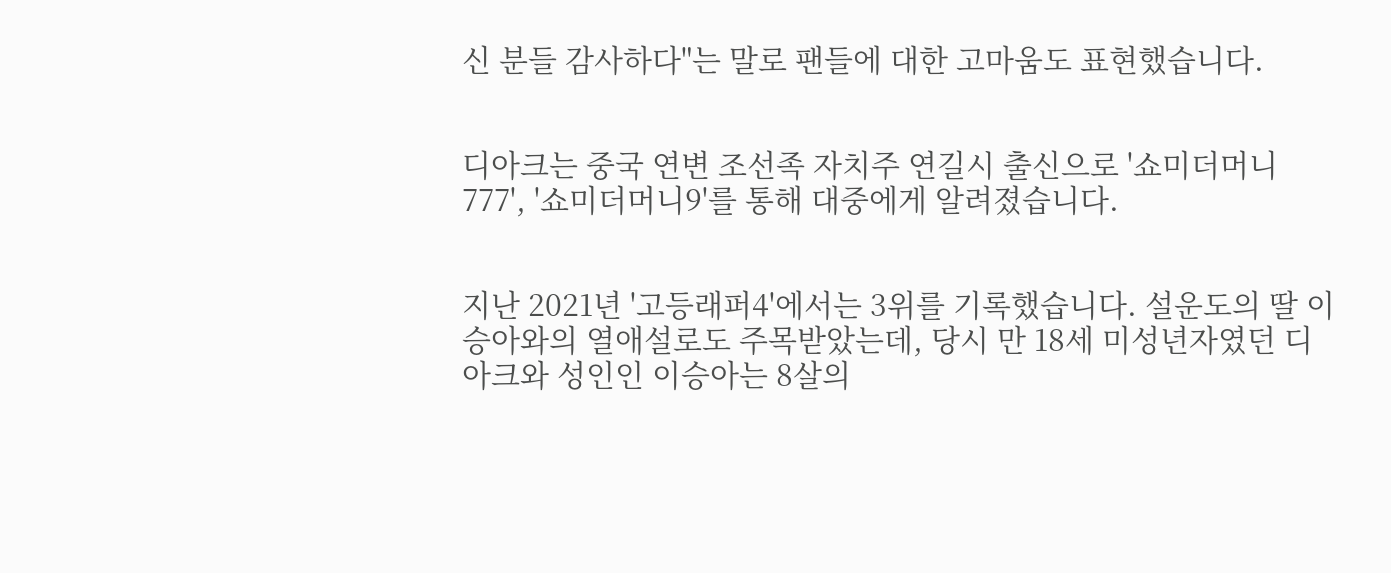신 분들 감사하다"는 말로 팬들에 대한 고마움도 표현했습니다.


디아크는 중국 연변 조선족 자치주 연길시 출신으로 '쇼미더머니 777', '쇼미더머니9'를 통해 대중에게 알려졌습니다.


지난 2021년 '고등래퍼4'에서는 3위를 기록했습니다. 설운도의 딸 이승아와의 열애설로도 주목받았는데, 당시 만 18세 미성년자였던 디아크와 성인인 이승아는 8살의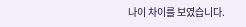나이 차이를 보였습니다.